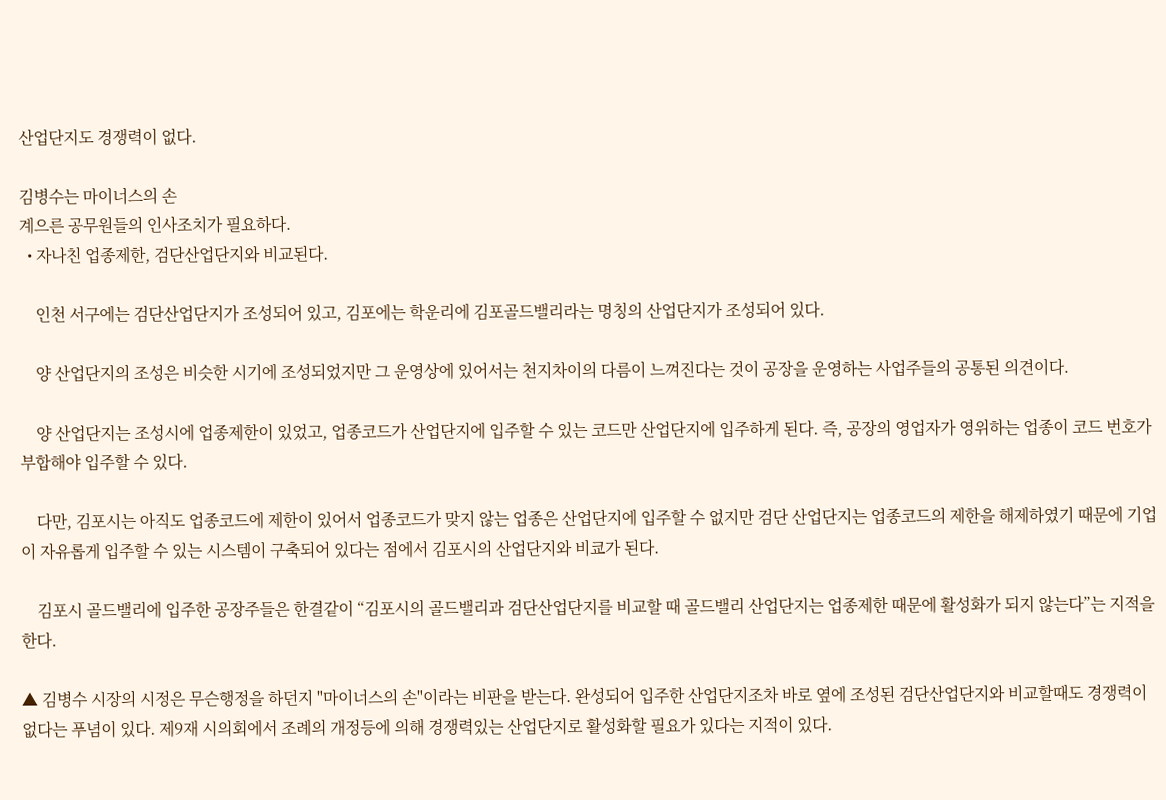산업단지도 경쟁력이 없다.

김병수는 마이너스의 손
계으른 공무원들의 인사조치가 필요하다.
  • 자나친 업종제한, 검단산업단지와 비교된다.

    인천 서구에는 검단산업단지가 조성되어 있고, 김포에는 학운리에 김포골드밸리라는 명칭의 산업단지가 조성되어 있다.

    양 산업단지의 조성은 비슷한 시기에 조성되었지만 그 운영상에 있어서는 천지차이의 다름이 느껴진다는 것이 공장을 운영하는 사업주들의 공통된 의견이다.

    양 산업단지는 조성시에 업종제한이 있었고, 업종코드가 산업단지에 입주할 수 있는 코드만 산업단지에 입주하게 된다. 즉, 공장의 영업자가 영위하는 업종이 코드 번호가 부합해야 입주할 수 있다.

    다만, 김포시는 아직도 업종코드에 제한이 있어서 업종코드가 맞지 않는 업종은 산업단지에 입주할 수 없지만 검단 산업단지는 업종코드의 제한을 해제하였기 때문에 기업이 자유롭게 입주할 수 있는 시스템이 구축되어 있다는 점에서 김포시의 산업단지와 비쿄가 된다.

    김포시 골드밸리에 입주한 공장주들은 한결같이 “김포시의 골드밸리과 검단산업단지를 비교할 때 골드밸리 산업단지는 업종제한 때문에 활성화가 되지 않는다”는 지적을 한다.

▲ 김병수 시장의 시정은 무슨행정을 하던지 "마이너스의 손"이라는 비판을 받는다. 완성되어 입주한 산업단지조차 바로 옆에 조성된 검단산업단지와 비교할때도 경쟁력이 없다는 푸념이 있다. 제9재 시의회에서 조례의 개정등에 의해 경쟁력있는 산업단지로 활성화할 필요가 있다는 지적이 있다.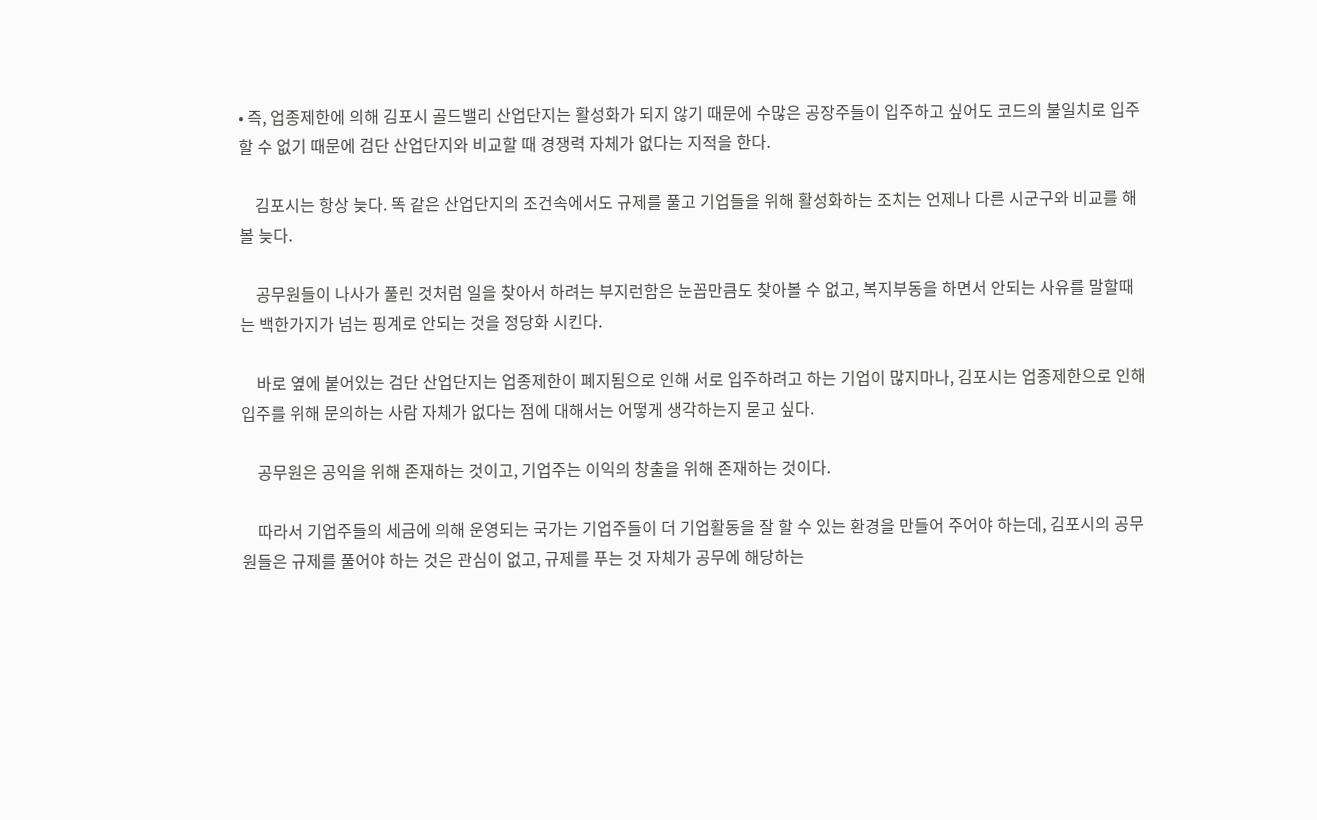• 즉, 업종제한에 의해 김포시 골드밸리 산업단지는 활성화가 되지 않기 때문에 수많은 공장주들이 입주하고 싶어도 코드의 불일치로 입주할 수 없기 때문에 검단 산업단지와 비교할 때 경쟁력 자체가 없다는 지적을 한다.

    김포시는 항상 늦다. 똑 같은 산업단지의 조건속에서도 규제를 풀고 기업들을 위해 활성화하는 조치는 언제나 다른 시군구와 비교를 해 볼 늦다.

    공무원들이 나사가 풀린 것처럼 일을 찾아서 하려는 부지런함은 눈꼽만큼도 찾아볼 수 없고, 복지부동을 하면서 안되는 사유를 말할때는 백한가지가 넘는 핑계로 안되는 것을 정당화 시킨다.

    바로 옆에 붙어있는 검단 산업단지는 업종제한이 폐지됨으로 인해 서로 입주하려고 하는 기업이 많지마나, 김포시는 업종제한으로 인해 입주를 위해 문의하는 사람 자체가 없다는 점에 대해서는 어떻게 생각하는지 묻고 싶다.

    공무원은 공익을 위해 존재하는 것이고, 기업주는 이익의 창출을 위해 존재하는 것이다.

    따라서 기업주들의 세금에 의해 운영되는 국가는 기업주들이 더 기업활동을 잘 할 수 있는 환경을 만들어 주어야 하는데, 김포시의 공무원들은 규제를 풀어야 하는 것은 관심이 없고, 규제를 푸는 것 자체가 공무에 해당하는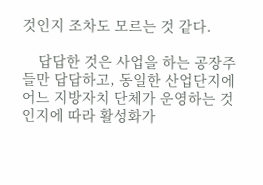것인지 조차도 모르는 것 같다.

    답답한 것은 사업을 하는 공장주들만 답답하고, 동일한 산업단지에 어느 지방자치 단체가 운영하는 것인지에 따라 활성화가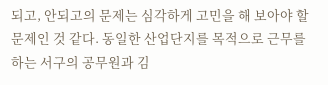되고, 안되고의 문제는 심각하게 고민을 해 보아야 할 문제인 것 같다. 동일한 산업단지를 목적으로 근무를 하는 서구의 공무원과 김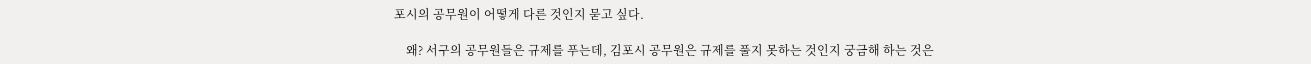포시의 공무원이 어떻게 다른 것인지 묻고 싶다.

    왜? 서구의 공무원들은 규제를 푸는데, 김포시 공무원은 규제를 풀지 못하는 것인지 궁금해 하는 것은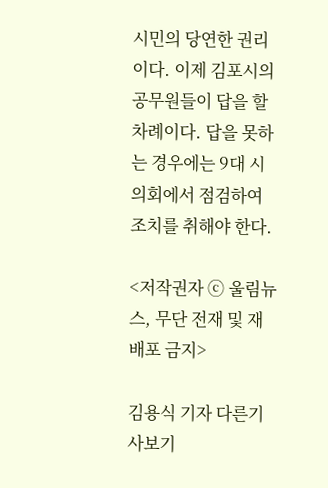시민의 당연한 권리이다. 이제 김포시의 공무원들이 답을 할 차례이다. 답을 못하는 경우에는 9대 시의회에서 점검하여 조치를 취해야 한다.

<저작권자 ⓒ 울림뉴스, 무단 전재 및 재배포 금지>

김용식 기자 다른기사보기